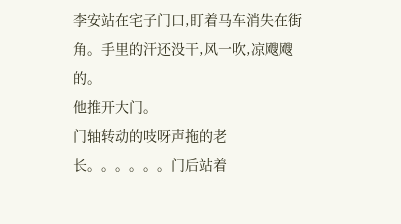李安站在宅子门口,盯着马车消失在街角。手里的汗还没干,风一吹,凉飕飕的。
他推开大门。
门轴转动的吱呀声拖的老长。。。。。。门后站着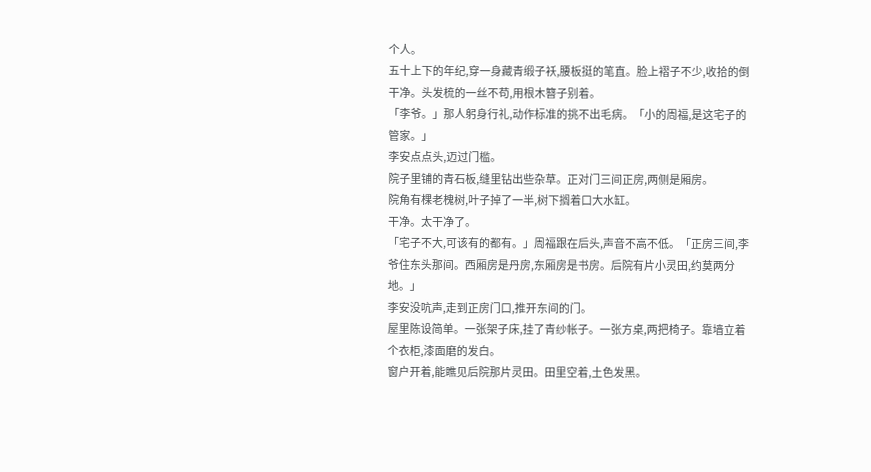个人。
五十上下的年纪,穿一身藏青缎子袄,腰板挺的笔直。脸上褶子不少,收拾的倒干净。头发梳的一丝不苟,用根木簪子别着。
「李爷。」那人躬身行礼,动作标准的挑不出毛病。「小的周福,是这宅子的管家。」
李安点点头,迈过门槛。
院子里铺的青石板,缝里钻出些杂草。正对门三间正房,两侧是厢房。
院角有棵老槐树,叶子掉了一半,树下搁着口大水缸。
干净。太干净了。
「宅子不大,可该有的都有。」周福跟在后头,声音不高不低。「正房三间,李爷住东头那间。西厢房是丹房,东厢房是书房。后院有片小灵田,约莫两分地。」
李安没吭声,走到正房门口,推开东间的门。
屋里陈设简单。一张架子床,挂了青纱帐子。一张方桌,两把椅子。靠墙立着个衣柜,漆面磨的发白。
窗户开着,能瞧见后院那片灵田。田里空着,土色发黑。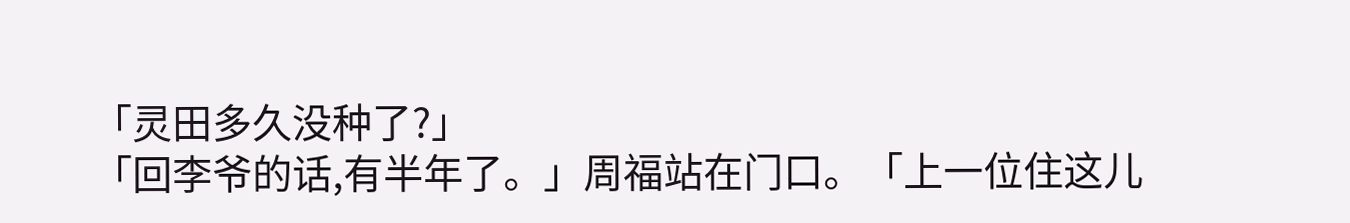「灵田多久没种了?」
「回李爷的话,有半年了。」周福站在门口。「上一位住这儿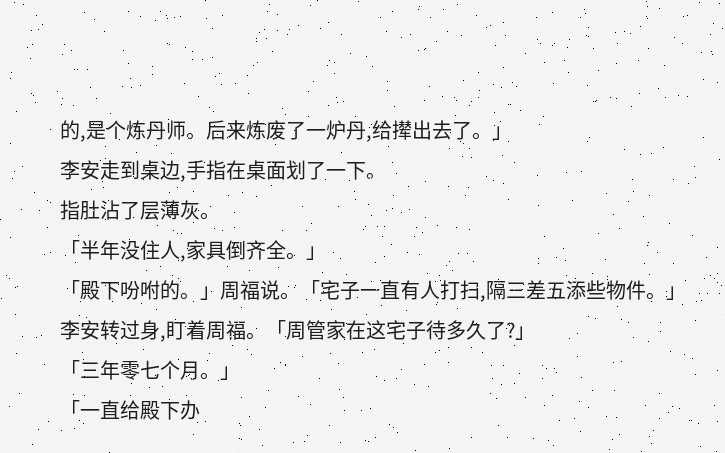的,是个炼丹师。后来炼废了一炉丹,给撵出去了。」
李安走到桌边,手指在桌面划了一下。
指肚沾了层薄灰。
「半年没住人,家具倒齐全。」
「殿下吩咐的。」周福说。「宅子一直有人打扫,隔三差五添些物件。」
李安转过身,盯着周福。「周管家在这宅子待多久了?」
「三年零七个月。」
「一直给殿下办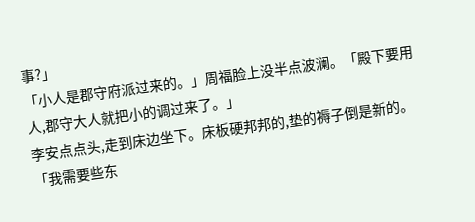事?」
「小人是郡守府派过来的。」周福脸上没半点波澜。「殿下要用人,郡守大人就把小的调过来了。」
李安点点头,走到床边坐下。床板硬邦邦的,垫的褥子倒是新的。
「我需要些东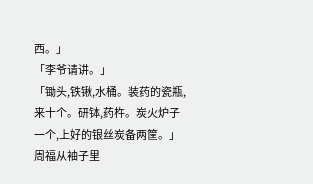西。」
「李爷请讲。」
「锄头,铁锹,水桶。装药的瓷瓶,来十个。研钵,药杵。炭火炉子一个,上好的银丝炭备两筐。」
周福从袖子里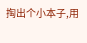掏出个小本子,用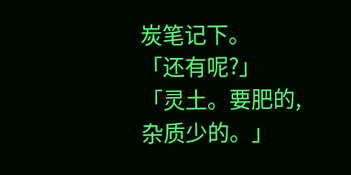炭笔记下。
「还有呢?」
「灵土。要肥的,杂质少的。」